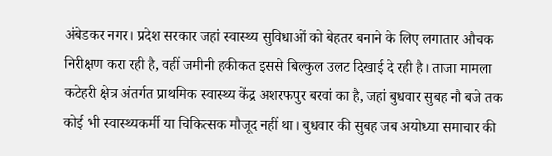अंबेडकर नगर। प्रदेश सरकार जहां स्वास्थ्य सुविधाओं को बेहतर बनाने के लिए लगातार औचक निरीक्षण करा रही है, वहीं जमीनी हकीकत इससे बिल्कुल उलट दिखाई दे रही है। ताजा मामला कटेहरी क्षेत्र अंतर्गत प्राथमिक स्वास्थ्य केंद्र अशरफपुर बरवां का है, जहां बुधवार सुबह नौ बजे तक कोई भी स्वास्थ्यकर्मी या चिकित्सक मौजूद नहीं था। बुधवार की सुबह जब अयोध्या समाचार की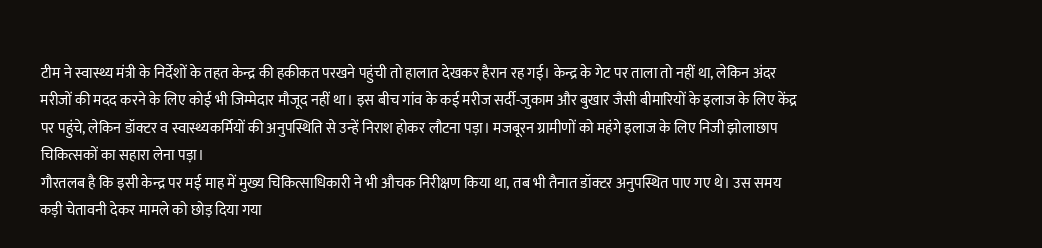टीम ने स्वास्थ्य मंत्री के निर्देशों के तहत केन्द्र की हकीकत परखने पहुंची तो हालात देखकर हैरान रह गई। केन्द्र के गेट पर ताला तो नहीं था, लेकिन अंदर मरीजों की मदद करने के लिए कोई भी जिम्मेदार मौजूद नहीं था। इस बीच गांव के कई मरीज सर्दी-जुकाम और बुखार जैसी बीमारियों के इलाज के लिए केंद्र पर पहुंचे, लेकिन डॉक्टर व स्वास्थ्यकर्मियों की अनुपस्थिति से उन्हें निराश होकर लौटना पड़ा। मजबूरन ग्रामीणों को महंगे इलाज के लिए निजी झोलाछाप चिकित्सकों का सहारा लेना पड़ा।
गौरतलब है कि इसी केन्द्र पर मई माह में मुख्य चिकित्साधिकारी ने भी औचक निरीक्षण किया था, तब भी तैनात डॉक्टर अनुपस्थित पाए गए थे। उस समय कड़ी चेतावनी देकर मामले को छोड़ दिया गया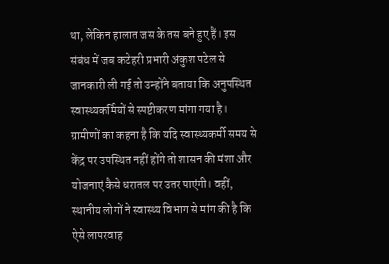था, लेकिन हालात जस के तस बने हुए हैं। इस संबंध में जब कटेहरी प्रभारी अंकुश पटेल से जानकारी ली गई तो उन्होंने बताया कि अनुपस्थित स्वास्थ्यकर्मियों से स्पष्टीकरण मांगा गया है। ग्रामीणों का कहना है कि यदि स्वास्थ्यकर्मी समय से केंद्र पर उपस्थित नहीं होंगे तो शासन की मंशा और योजनाएं कैसे धरातल पर उतर पाएंगी। वहीं, स्थानीय लोगों ने स्वास्थ्य विभाग से मांग की है कि ऐसे लापरवाह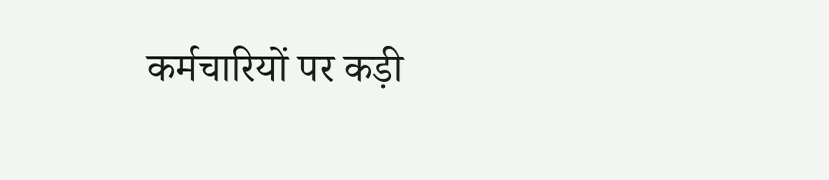कर्मचारियों पर कड़ी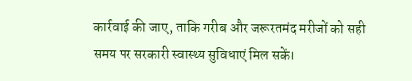कार्रवाई की जाए, ताकि गरीब और जरूरतमंद मरीजों को सही समय पर सरकारी स्वास्थ्य सुविधाएं मिल सकें।